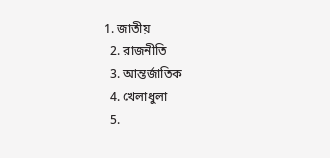1. জাতীয়
  2. রাজনীতি
  3. আন্তর্জাতিক
  4. খেলাধুলা
  5.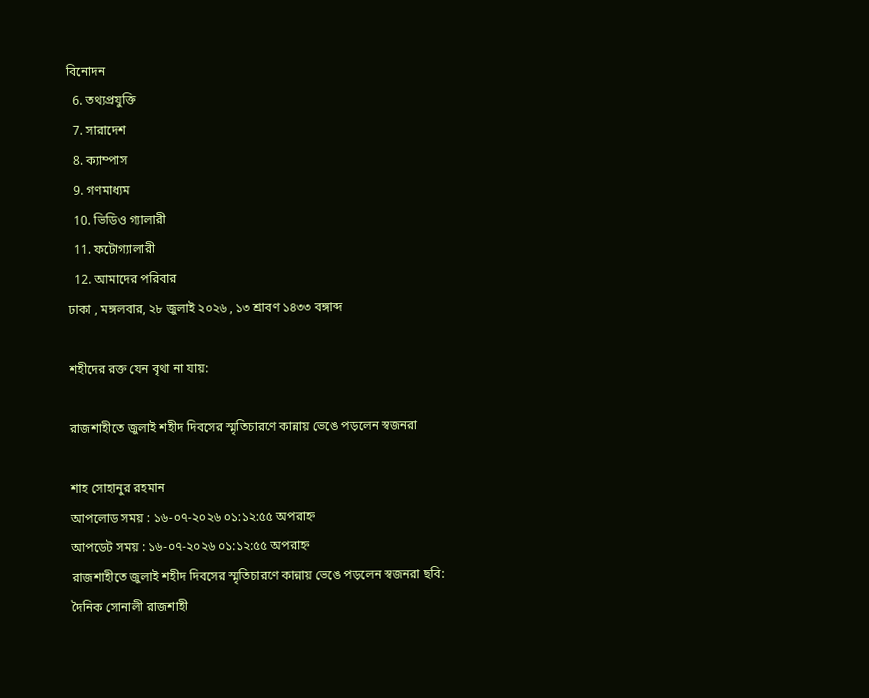বিনোদন
  6. তথ্যপ্রযুক্তি
  7. সারাদেশ
  8. ক্যাম্পাস
  9. গণমাধ্যম
  10. ভিডিও গ্যালারী
  11. ফটোগ্যালারী
  12. আমাদের পরিবার
ঢাকা , মঙ্গলবার, ২৮ জুলাই ২০২৬ , ১৩ শ্রাবণ ১৪৩৩ বঙ্গাব্দ

শহীদের রক্ত যেন বৃথা না যায়:

রাজশাহীতে জুলাই শহীদ দিবসের স্মৃতিচারণে কান্নায় ভেঙে পড়লেন স্বজনরা

শাহ সোহানুর রহমান
আপলোড সময় : ১৬-০৭-২০২৬ ০১:১২:৫৫ অপরাহ্ন
আপডেট সময় : ১৬-০৭-২০২৬ ০১:১২:৫৫ অপরাহ্ন
রাজশাহীতে জুলাই শহীদ দিবসের স্মৃতিচারণে কান্নায় ভেঙে পড়লেন স্বজনরা ছবি: দৈনিক সোনালী রাজশাহী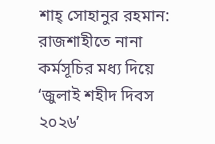শাহ্ সোহানুর রহমান:
রাজশাহীতে নানা কর্মসূচির মধ্য দিয়ে ‘জুলাই শহীদ দিবস ২০২৬’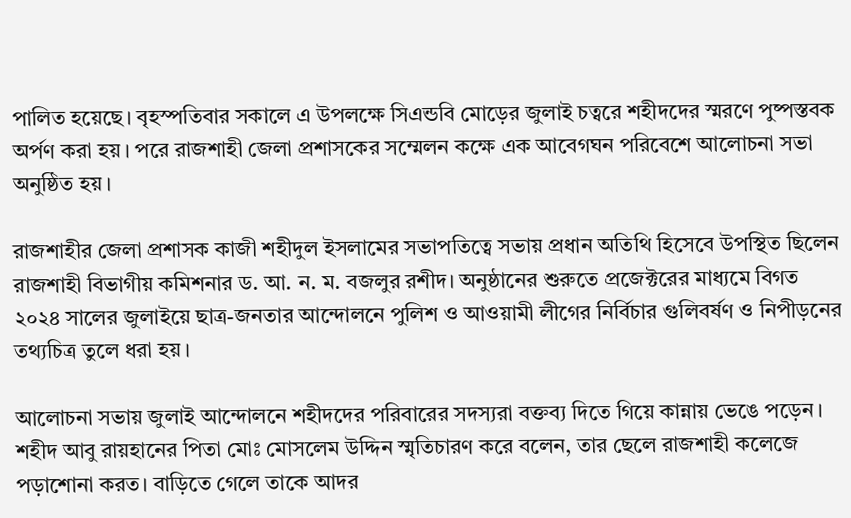পালিত হয়েছে। বৃহস্পতিবার সকালে এ উপলক্ষে সিএন্ডবি মোড়ের জুলাই চত্বরে শহীদদের স্মরণে পুষ্পস্তবক অর্পণ করা হয়। পরে রাজশাহী জেলা প্রশাসকের সম্মেলন কক্ষে এক আবেগঘন পরিবেশে আলোচনা সভা অনুষ্ঠিত হয়।

রাজশাহীর জেলা প্রশাসক কাজী শহীদুল ইসলামের সভাপতিত্বে সভায় প্রধান অতিথি হিসেবে উপস্থিত ছিলেন রাজশাহী বিভাগীয় কমিশনার ড. আ. ন. ম. বজলুর রশীদ। অনুষ্ঠানের শুরুতে প্রজেক্টরের মাধ্যমে বিগত ২০২৪ সালের জুলাইয়ে ছাত্র-জনতার আন্দোলনে পুলিশ ও আওয়ামী লীগের নির্বিচার গুলিবর্ষণ ও নিপীড়নের তথ্যচিত্র তুলে ধরা হয়।

আলোচনা সভায় জুলাই আন্দোলনে শহীদদের পরিবারের সদস্যরা বক্তব্য দিতে গিয়ে কান্নায় ভেঙে পড়েন। শহীদ আবু রায়হানের পিতা মোঃ মোসলেম উদ্দিন স্মৃতিচারণ করে বলেন, তার ছেলে রাজশাহী কলেজে পড়াশোনা করত। বাড়িতে গেলে তাকে আদর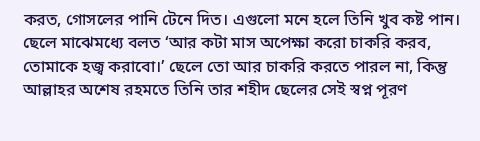করত, গোসলের পানি টেনে দিত। এগুলো মনে হলে তিনি খুব কষ্ট পান। ছেলে মাঝেমধ্যে বলত ‘আর কটা মাস অপেক্ষা করো চাকরি করব, তোমাকে হজ্ব করাবো।’ ছেলে তো আর চাকরি করতে পারল না, কিন্তু আল্লাহর অশেষ রহমতে তিনি তার শহীদ ছেলের সেই স্বপ্ন পূরণ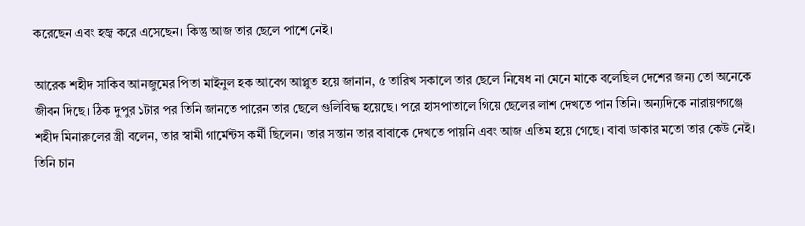করেছেন এবং হজ্ব করে এসেছেন। কিন্তু আজ তার ছেলে পাশে নেই।

আরেক শহীদ সাকিব আনজুমের পিতা মাইনুল হক আবেগ আপ্লুত হয়ে জানান, ৫ তারিখ সকালে তার ছেলে নিষেধ না মেনে মাকে বলেছিল দেশের জন্য তো অনেকে জীবন দিছে। ঠিক দুপুর ১টার পর তিনি জানতে পারেন তার ছেলে গুলিবিদ্ধ হয়েছে। পরে হাসপাতালে গিয়ে ছেলের লাশ দেখতে পান তিনি। অন্যদিকে নারায়ণগঞ্জে শহীদ মিনারুলের স্ত্রী বলেন, তার স্বামী গার্মেন্টস কর্মী ছিলেন। তার সন্তান তার বাবাকে দেখতে পায়নি এবং আজ এতিম হয়ে গেছে। বাবা ডাকার মতো তার কেউ নেই। তিনি চান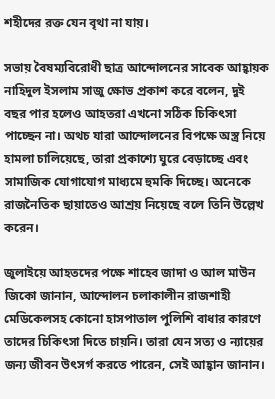শহীদের রক্ত যেন বৃথা না যায়।

সভায় বৈষম্যবিরোধী ছাত্র আন্দোলনের সাবেক আহ্বায়ক নাহিদুল ইসলাম সাজু ক্ষোভ প্রকাশ করে বলেন, দুই বছর পার হলেও আহতরা এখনো সঠিক চিকিৎসা পাচ্ছেন না। অথচ যারা আন্দোলনের বিপক্ষে অস্ত্র নিয়ে হামলা চালিয়েছে, তারা প্রকাশ্যে ঘুরে বেড়াচ্ছে এবং সামাজিক যোগাযোগ মাধ্যমে হুমকি দিচ্ছে। অনেকে রাজনৈতিক ছায়াতেও আশ্রয় নিয়েছে বলে তিনি উল্লেখ করেন।

জুলাইয়ে আহতদের পক্ষে শাহেব জাদা ও আল মাউন জিকো জানান, আন্দোলন চলাকালীন রাজশাহী মেডিকেলসহ কোনো হাসপাতাল পুলিশি বাধার কারণে তাদের চিকিৎসা দিতে চায়নি। তারা যেন সত্য ও ন্যায়ের জন্য জীবন উৎসর্গ করতে পারেন, সেই আহ্বান জানান।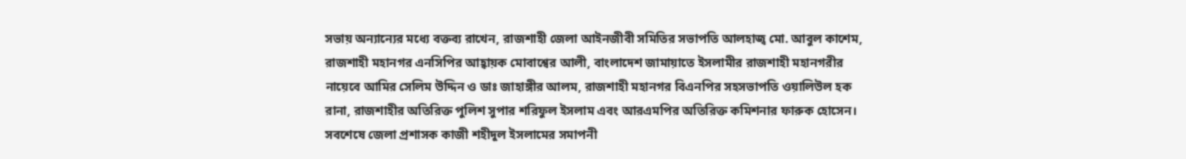সভায় অন্যান্যের মধ্যে বক্তব্য রাখেন, রাজশাহী জেলা আইনজীবী সমিতির সভাপতি আলহাজ্ব মো. আবুল কাশেম, রাজশাহী মহানগর এনসিপির আহ্বায়ক মোবাশ্বের আলী, বাংলাদেশ জামায়াতে ইসলামীর রাজশাহী মহানগরীর নায়েবে আমির সেলিম উদ্দিন ও ডাঃ জাহাঙ্গীর আলম, রাজশাহী মহানগর বিএনপির সহসভাপতি ওয়ালিউল হক রানা, রাজশাহীর অতিরিক্ত পুলিশ সুপার শরিফুল ইসলাম এবং আরএমপির অতিরিক্ত কমিশনার ফারুক হোসেন। সবশেষে জেলা প্রশাসক কাজী শহীদুল ইসলামের সমাপনী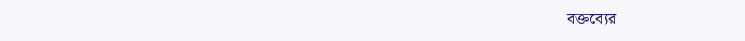বক্তব্যের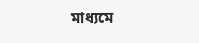মাধ্যমে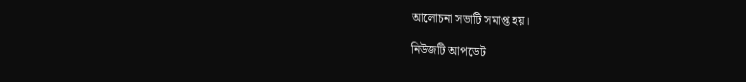আলোচনা সভাটি সমাপ্ত হয়।

নিউজটি আপডেট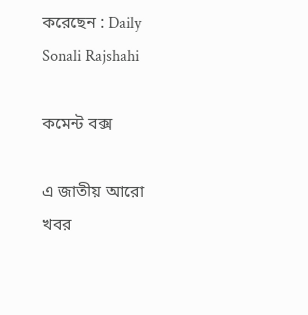করেছেন : Daily Sonali Rajshahi

কমেন্ট বক্স

এ জাতীয় আরো খবর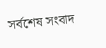সর্বশেষ সংবাদ